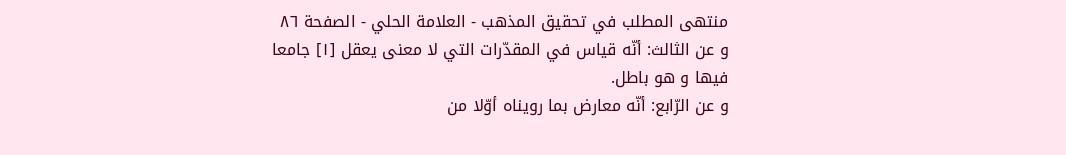منتهى المطلب في تحقيق المذهب - العلامة الحلي - الصفحة ٨٦
و عن الثالث: أنّه قياس في المقدّرات التي لا معنى يعقل [١] جامعا فيها و هو باطل.
و عن الرّابع: أنّه معارض بما رويناه أوّلا من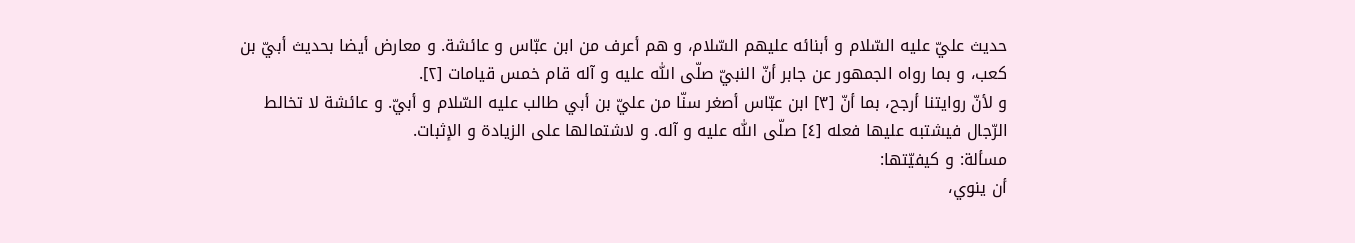حديث عليّ عليه السّلام و أبنائه عليهم السّلام، و هم أعرف من ابن عبّاس و عائشة. و معارض أيضا بحديث أبيّ بن كعب، و بما رواه الجمهور عن جابر أنّ النبيّ صلّى اللّٰه عليه و آله قام خمس قيامات [٢].
و لأنّ روايتنا أرجح، بما أنّ [٣] ابن عبّاس أصغر سنّا من عليّ بن أبي طالب عليه السّلام و أبيّ. و عائشة لا تخالط الرّجال فيشتبه عليها فعله [٤] صلّى اللّٰه عليه و آله. و لاشتمالها على الزيادة و الإثبات.
مسألة: و كيفيّتها:
أن ينوي،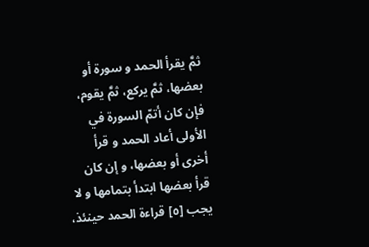ثمَّ يقرأ الحمد و سورة أو بعضها، ثمَّ يركع، ثمَّ يقوم، فإن كان أتمّ السورة في الأولى أعاد الحمد و قرأ أخرى أو بعضها، و إن كان قرأ بعضها ابتدأ بتمامها و لا يجب [٥] قراءة الحمد حينئذ،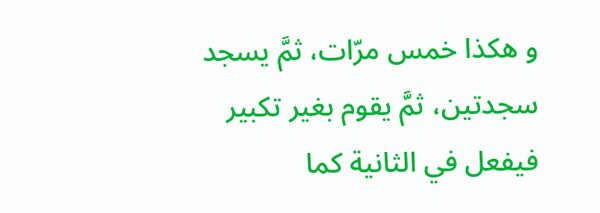و هكذا خمس مرّات، ثمَّ يسجد سجدتين، ثمَّ يقوم بغير تكبير فيفعل في الثانية كما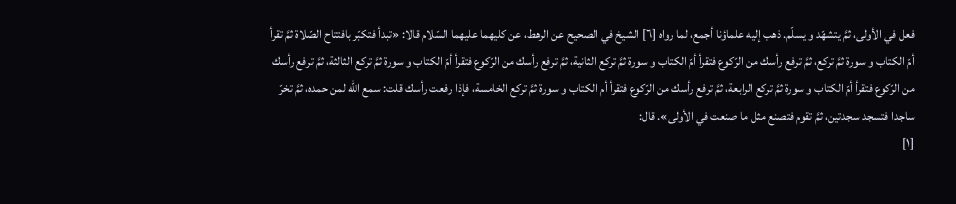فعل في الأولى، ثمَّ يتشهّد و يسلّم. ذهب إليه علماؤنا أجمع، لما رواه [٦] الشيخ في الصحيح عن الرهط، عن كليهما عليهما السّلام قالا: «تبدأ فتكبّر بافتتاح الصّلاة ثمَّ تقرأ أمّ الكتاب و سورة ثمَّ تركع، ثمَّ ترفع رأسك من الرّكوع فتقرأ أمّ الكتاب و سورة ثمَّ تركع الثانية، ثمَّ ترفع رأسك من الرّكوع فتقرأ أمّ الكتاب و سورة ثمَّ تركع الثالثة، ثمَّ ترفع رأسك من الرّكوع فتقرأ أمّ الكتاب و سورة ثمَّ تركع الرابعة، ثمَّ ترفع رأسك من الرّكوع فتقرأ أم الكتاب و سورة ثمَّ تركع الخامسة، فإذا رفعت رأسك قلت: سمع اللّٰه لمن حمده، ثمَّ تخرّ ساجدا فتسجد سجدتين، ثمَّ تقوم فتصنع مثل ما صنعت في الأولى». قال:
[١]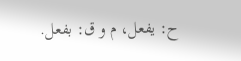ح: يفعل، م و ق: بفعل.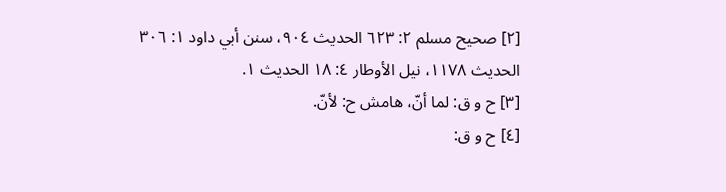[٢] صحيح مسلم ٢: ٦٢٣ الحديث ٩٠٤، سنن أبي داود ١: ٣٠٦ الحديث ١١٧٨، نيل الأوطار ٤: ١٨ الحديث ١.
[٣] ح و ق: لما أنّ، هامش ح: لأنّ.
[٤] ح و ق: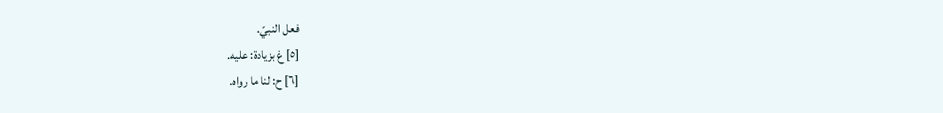فعل النبيّ.
[٥] غ بزيادة: عليه.
[٦] ح: لنا ما رواه.